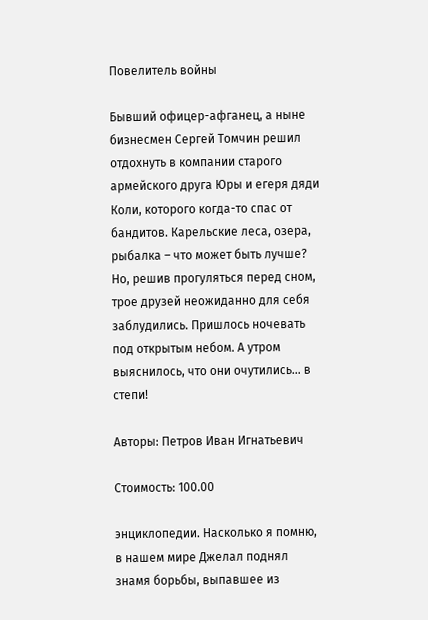Повелитель войны

Бывший офицер-афганец, а ныне бизнесмен Сергей Томчин решил отдохнуть в компании старого армейского друга Юры и егеря дяди Коли, которого когда-то спас от бандитов. Карельские леса, озера, рыбалка – что может быть лучше? Но, решив прогуляться перед сном, трое друзей неожиданно для себя заблудились. Пришлось ночевать под открытым небом. А утром выяснилось, что они очутились… в степи!

Авторы: Петров Иван Игнатьевич

Стоимость: 100.00

энциклопедии. Насколько я помню, в нашем мире Джелал поднял знамя борьбы, выпавшее из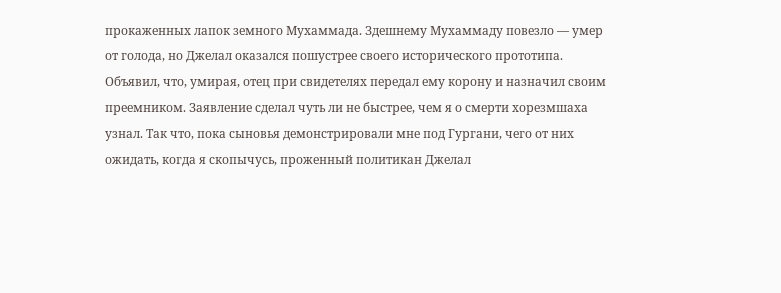прокаженных лапок земного Мухаммада. Здешнему Мухаммаду повезло — умер от голода, но Джелал оказался пошустрее своего исторического прототипа. Объявил, что, умирая, отец при свидетелях передал ему корону и назначил своим преемником. Заявление сделал чуть ли не быстрее, чем я о смерти хорезмшаха узнал. Так что, пока сыновья демонстрировали мне под Гургани, чего от них ожидать, когда я скопычусь, проженный политикан Джелал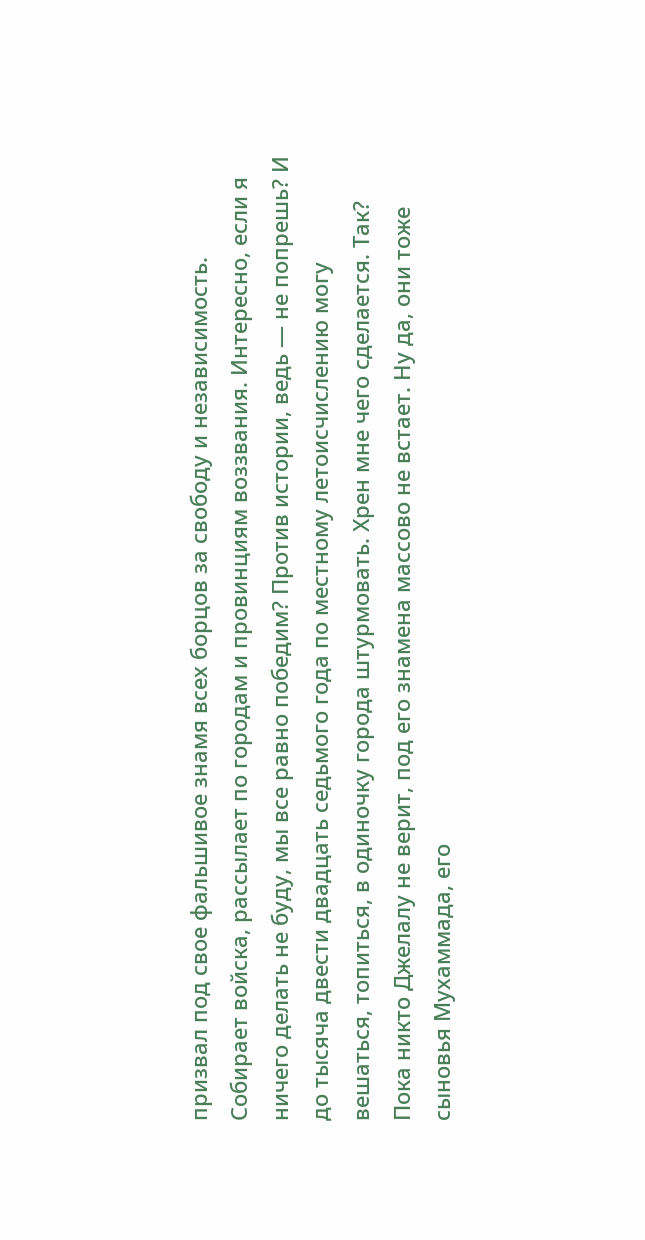призвал под свое фальшивое знамя всех борцов за свободу и независимость. Собирает войска, рассылает по городам и провинциям воззвания. Интересно, если я ничего делать не буду, мы все равно победим? Против истории, ведь — не попрешь? И до тысяча двести двадцать седьмого года по местному летоисчислению могу вешаться, топиться, в одиночку города штурмовать. Хрен мне чего сделается. Так?
Пока никто Джелалу не верит, под его знамена массово не встает. Ну да, они тоже сыновья Мухаммада, его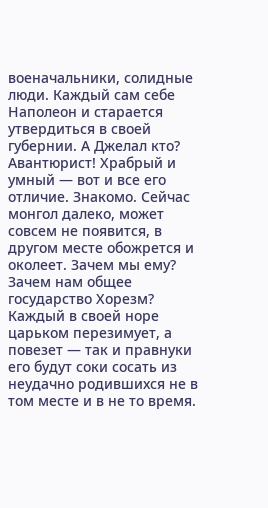военачальники, солидные люди. Каждый сам себе Наполеон и старается утвердиться в своей губернии. А Джелал кто? Авантюрист! Храбрый и умный — вот и все его отличие. Знакомо. Сейчас монгол далеко, может совсем не появится, в другом месте обожрется и околеет. Зачем мы ему? Зачем нам общее государство Хорезм? Каждый в своей норе царьком перезимует, а повезет — так и правнуки его будут соки сосать из неудачно родившихся не в том месте и в не то время.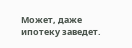Может, даже ипотеку заведет.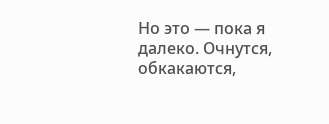Но это — пока я далеко. Очнутся, обкакаются,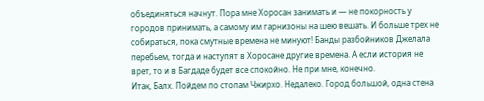объединяться начнут. Пора мне Хоросан занимать и — не покорность у городов принимать, а самому им гарнизоны на шею вешать. И больше трех не собираться, пока смутные времена не минуют! Банды разбойников Джелала перебьем, тогда и наступят в Хоросане другие времена. А если история не врет, то и в Багдаде будет все спокойно. Не при мне, конечно.
Итак, Балх. Пойдем по стопам Чжирхо. Недалеко. Город большой, одна стена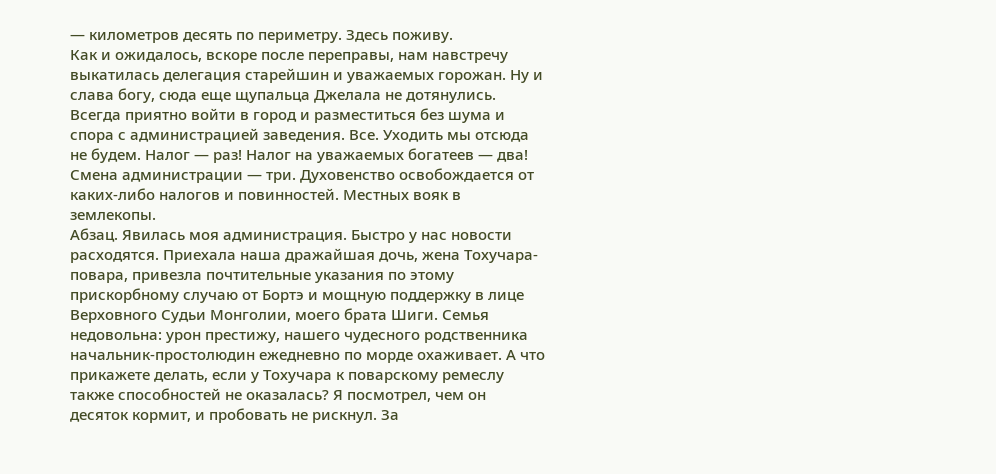— километров десять по периметру. Здесь поживу.
Как и ожидалось, вскоре после переправы, нам навстречу выкатилась делегация старейшин и уважаемых горожан. Ну и слава богу, сюда еще щупальца Джелала не дотянулись. Всегда приятно войти в город и разместиться без шума и спора с администрацией заведения. Все. Уходить мы отсюда не будем. Налог — раз! Налог на уважаемых богатеев — два! Смена администрации — три. Духовенство освобождается от каких-либо налогов и повинностей. Местных вояк в землекопы.
Абзац. Явилась моя администрация. Быстро у нас новости расходятся. Приехала наша дражайшая дочь, жена Тохучара-повара, привезла почтительные указания по этому прискорбному случаю от Бортэ и мощную поддержку в лице Верховного Судьи Монголии, моего брата Шиги. Семья недовольна: урон престижу, нашего чудесного родственника начальник-простолюдин ежедневно по морде охаживает. А что прикажете делать, если у Тохучара к поварскому ремеслу также способностей не оказалась? Я посмотрел, чем он десяток кормит, и пробовать не рискнул. За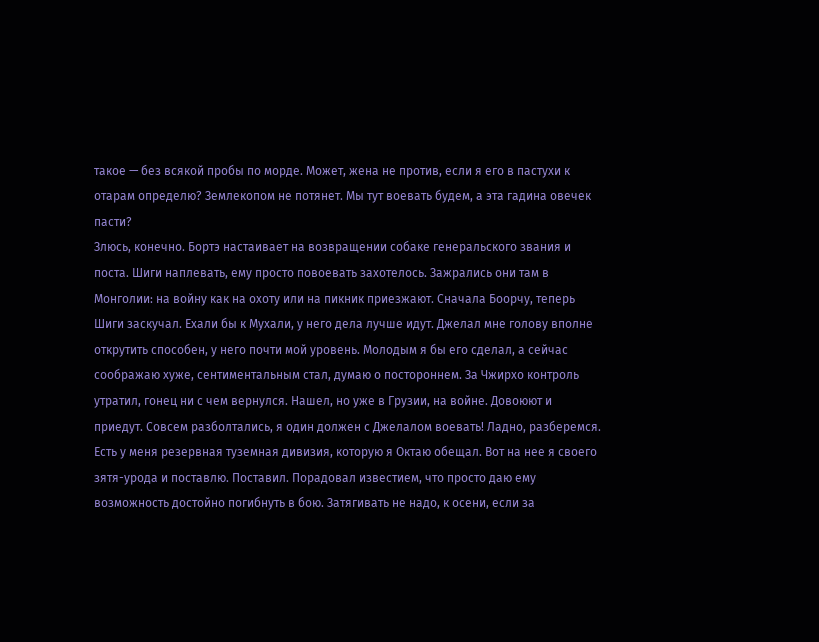такое — без всякой пробы по морде. Может, жена не против, если я его в пастухи к отарам определю? Землекопом не потянет. Мы тут воевать будем, а эта гадина овечек пасти?
Злюсь, конечно. Бортэ настаивает на возвращении собаке генеральского звания и поста. Шиги наплевать, ему просто повоевать захотелось. Зажрались они там в Монголии: на войну как на охоту или на пикник приезжают. Сначала Боорчу, теперь Шиги заскучал. Ехали бы к Мухали, у него дела лучше идут. Джелал мне голову вполне открутить способен, у него почти мой уровень. Молодым я бы его сделал, а сейчас соображаю хуже, сентиментальным стал, думаю о постороннем. За Чжирхо контроль утратил, гонец ни с чем вернулся. Нашел, но уже в Грузии, на войне. Довоюют и приедут. Совсем разболтались, я один должен с Джелалом воевать! Ладно, разберемся.
Есть у меня резервная туземная дивизия, которую я Октаю обещал. Вот на нее я своего зятя-урода и поставлю. Поставил. Порадовал известием, что просто даю ему возможность достойно погибнуть в бою. Затягивать не надо, к осени, если за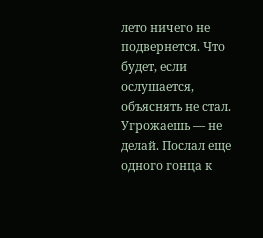лето ничего не подвернется. Что будет, если ослушается, объяснять не стал. Угрожаешь — не делай. Послал еще одного гонца к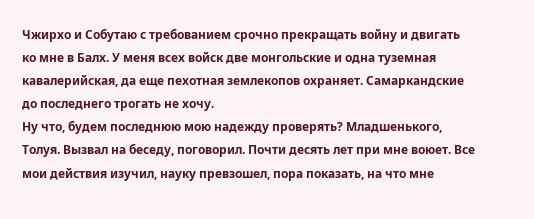Чжирхо и Собутаю с требованием срочно прекращать войну и двигать ко мне в Балх. У меня всех войск две монгольские и одна туземная кавалерийская, да еще пехотная землекопов охраняет. Самаркандские до последнего трогать не хочу.
Ну что, будем последнюю мою надежду проверять? Младшенького, Толуя. Вызвал на беседу, поговорил. Почти десять лет при мне воюет. Все мои действия изучил, науку превзошел, пора показать, на что мне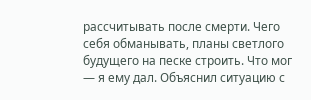рассчитывать после смерти. Чего себя обманывать, планы светлого будущего на песке строить. Что мог — я ему дал. Объяснил ситуацию с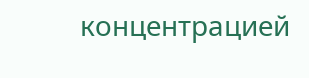концентрацией